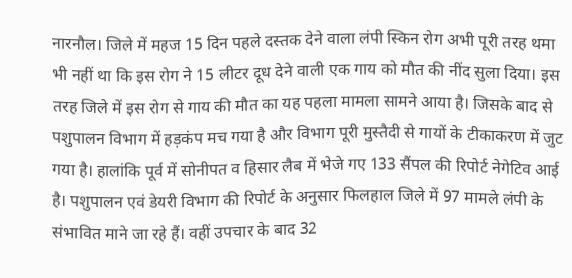नारनौल। जिले में महज 15 दिन पहले दस्तक देने वाला लंपी स्किन रोग अभी पूरी तरह थमा भी नहीं था कि इस रोग ने 15 लीटर दूध देने वाली एक गाय को मौत की नींद सुला दिया। इस तरह जिले में इस रोग से गाय की मौत का यह पहला मामला सामने आया है। जिसके बाद से पशुपालन विभाग में हड़कंप मच गया है और विभाग पूरी मुस्तैदी से गायों के टीकाकरण में जुट गया है। हालांकि पूर्व में सोनीपत व हिसार लैब में भेजे गए 133 सैंपल की रिपोर्ट नेगेटिव आई है। पशुपालन एवं डेयरी विभाग की रिपोर्ट के अनुसार फिलहाल जिले में 97 मामले लंपी के संभावित माने जा रहे हैं। वहीं उपचार के बाद 32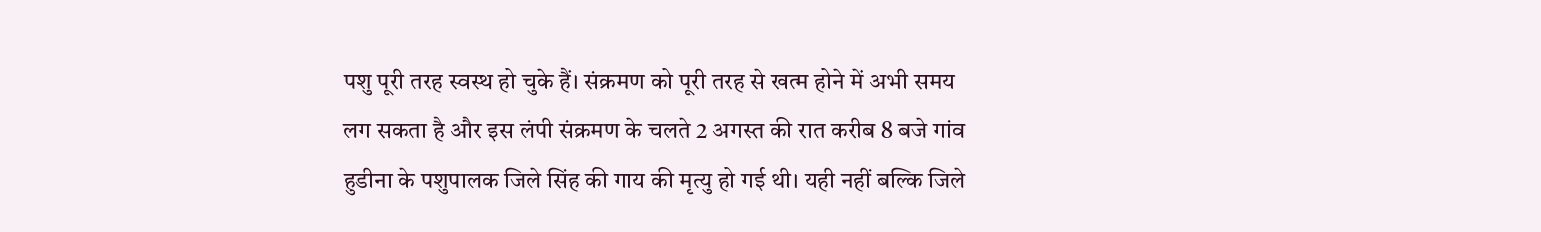पशु पूरी तरह स्वस्थ हो चुके हैं। संक्रमण को पूरी तरह से खत्म होने में अभी समय लग सकता है और इस लंपी संक्रमण के चलते 2 अगस्त की रात करीब 8 बजे गांव हुडीना के पशुपालक जिले सिंह की गाय की मृत्यु हो गई थी। यही नहीं बल्कि जिले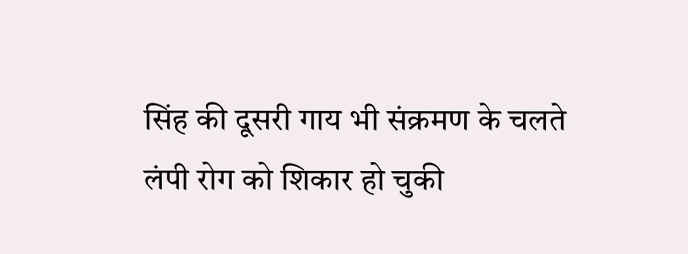सिंह की दूसरी गाय भी संक्रमण के चलते लंपी रोग को शिकार हो चुकी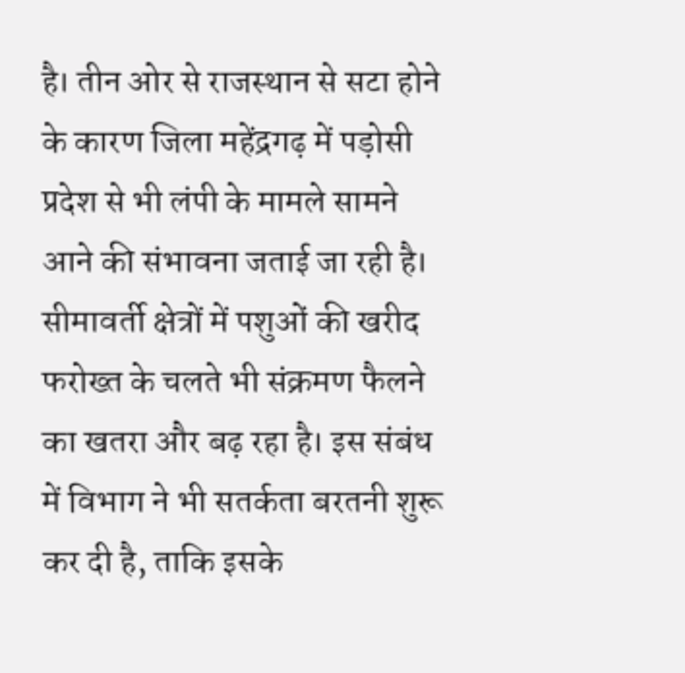है। तीन ओर से राजस्थान से सटा होने के कारण जिला महेंद्रगढ़ में पड़ोसी प्रदेश से भी लंपी के मामले सामने आने की संभावना जताई जा रही है। सीमावर्ती क्षेत्रों में पशुओं की खरीद फरोख्त के चलते भी संक्रमण फैलने का खतरा और बढ़ रहा है। इस संबंध में विभाग ने भी सतर्कता बरतनी शुरू कर दी है, ताकि इसके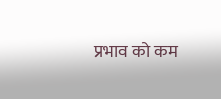प्रभाव को कम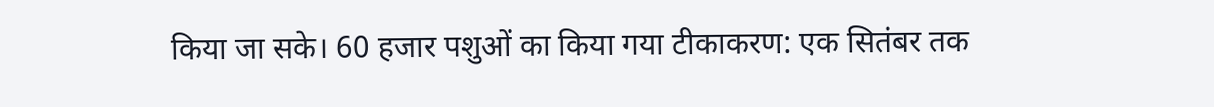किया जा सके। 60 हजार पशुओं का किया गया टीकाकरण: एक सितंबर तक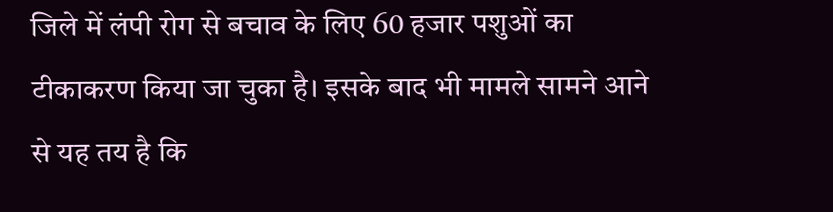जिले में लंपी रोग से बचाव के लिए 60 हजार पशुओं का टीकाकरण किया जा चुका है। इसके बाद भी मामले सामने आने से यह तय है कि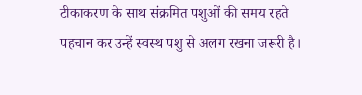टीकाकरण के साथ संक्रमित पशुओं की समय रहते पहचान कर उन्हें स्वस्थ पशु से अलग रखना जरूरी है।